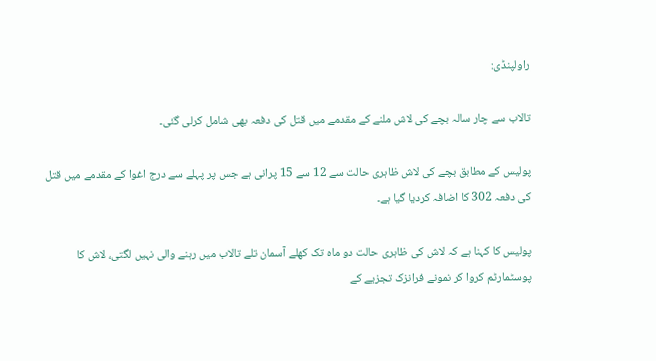راولپنڈی:

تالاب سے چار سالہ بچے کی لاش ملنے کے مقدمے میں قتل کی دفعہ بھی شامل کرلی گئی۔

پولیس کے مطابق بچے کی لاش ظاہری حالت سے 12 سے 15 پرانی ہے جس پر پہلے سے درج اغوا کے مقدمے میں قتل کی دفعہ 302 کا اضافہ کردیا گیا ہے۔

پولیس کا کہنا ہے کہ لاش کی ظاہری حالت دو ماہ تک کھلے آسمان تلے تالاب میں رہنے والی نہیں لگتی، لاش کا پوسٹمارٹم کروا کر نمونے فرانزک تجزیے کے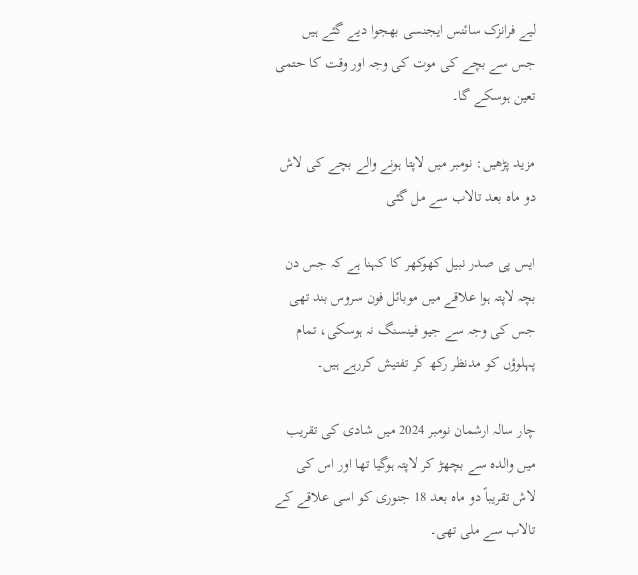لیے فرانزک سائنس ایجنسی بھجوا دیے گئے ہیں جس سے بچے کی موت کی وجہ اور وقت کا حتمی تعین ہوسکے گا۔

مزید پڑھیں: نومبر میں لاپتا ہونے والے بچے کی لاش دو ماہ بعد تالاب سے مل گئی

ایس پی صدر نبیل کھوکھر کا کہنا ہے کہ جس دن بچہ لاپتہ ہوا علاقے میں موبائل فون سروس بند تھی جس کی وجہ سے جیو فینسنگ نہ ہوسکی، تمام پہلوؤں کو مدنظر رکھ کر تفتیش کررہے ہیں۔

چار سالہ ارشمان نومبر 2024 میں شادی کی تقریب میں والدہ سے بچھڑ کر لاپتہ ہوگیا تھا اور اس کی لاش تقریباً دو ماہ بعد 18 جنوری کو اسی علاقے کے تالاب سے ملی تھی۔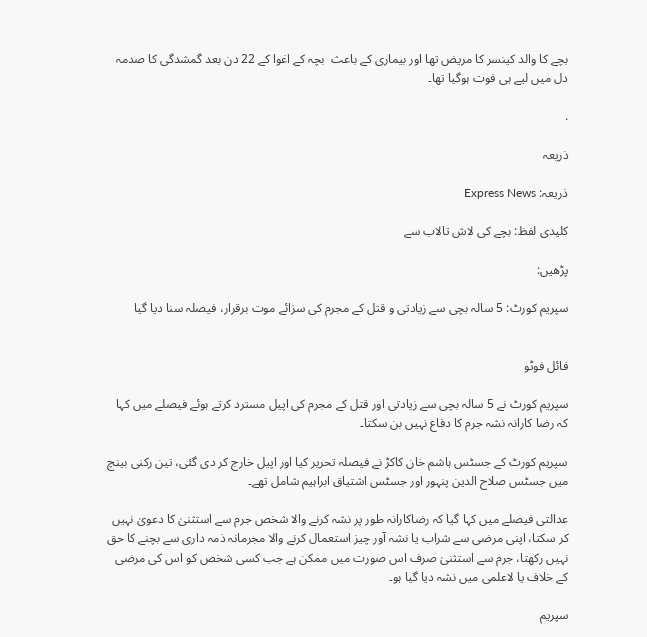بچے کا والد کینسر کا مریض تھا اور بیماری کے باعث  بچہ کے اغوا کے 22 دن بعد گمشدگی کا صدمہ دل میں لیے ہی فوت ہوگیا تھا۔

.

ذریعہ

ذریعہ: Express News

کلیدی لفظ: بچے کی لاش تالاب سے

پڑھیں:

سپریم کورٹ: 5 سالہ بچی سے زیادتی و قتل کے مجرم کی سزائے موت برقرار، فیصلہ سنا دیا گیا


فائل فوٹو

سپریم کورٹ نے 5 سالہ بچی سے زیادتی اور قتل کے مجرم کی اپیل مسترد کرتے ہوئے فیصلے میں کہا کہ رضا کارانہ نشہ جرم کا دفاع نہیں بن سکتا۔

سپریم کورٹ کے جسٹس ہاشم خان کاکڑ نے فیصلہ تحریر کیا اور اپیل خارج کر دی گئی، تین رکنی بینچ میں جسٹس صلاح الدین پنہور اور جسٹس اشتیاق ابراہیم شامل تھے۔

عدالتی فیصلے میں کہا گیا کہ رضاکارانہ طور پر نشہ کرنے والا شخص جرم سے استثنیٰ کا دعویٰ نہیں کر سکتا، اپنی مرضی سے شراب یا نشہ آور چیز استعمال کرنے والا مجرمانہ ذمہ داری سے بچنے کا حق نہیں رکھتا، جرم سے استثنیٰ صرف اس صورت میں ممکن ہے جب کسی شخص کو اس کی مرضی کے خلاف یا لاعلمی میں نشہ دیا گیا ہو۔

سپریم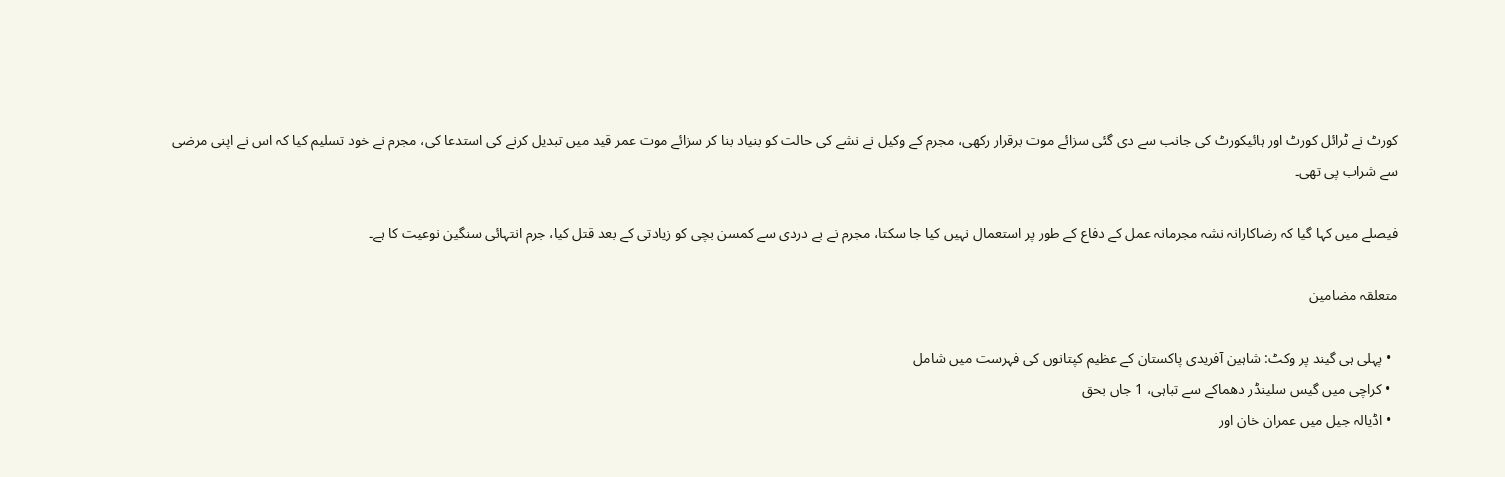کورٹ نے ٹرائل کورٹ اور ہائیکورٹ کی جانب سے دی گئی سزائے موت برقرار رکھی، مجرم کے وکیل نے نشے کی حالت کو بنیاد بنا کر سزائے موت عمر قید میں تبدیل کرنے کی استدعا کی، مجرم نے خود تسلیم کیا کہ اس نے اپنی مرضی سے شراب پی تھی۔

فیصلے میں کہا گیا کہ رضاکارانہ نشہ مجرمانہ عمل کے دفاع کے طور پر استعمال نہیں کیا جا سکتا، مجرم نے بے دردی سے کمسن بچی کو زیادتی کے بعد قتل کیا، جرم انتہائی سنگین نوعیت کا ہے۔

متعلقہ مضامین

  • پہلی ہی گیند پر وکٹ: شاہین آفریدی پاکستان کے عظیم کپتانوں کی فہرست میں شامل
  • کراچی میں گیس سلینڈر دھماکے سے تباہی، 1 جاں بحق
  • اڈیالہ جیل میں عمران خان اور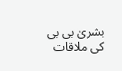بشریٰ بی بی کی ملاقات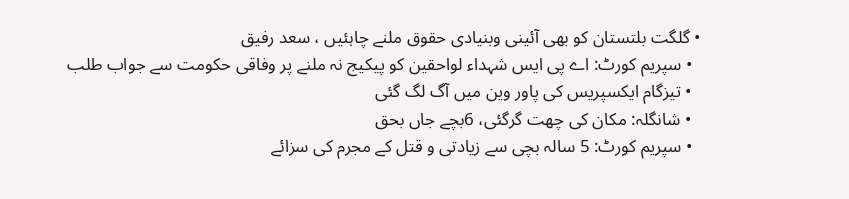• گلگت بلتستان کو بھی آئینی وبنیادی حقوق ملنے چاہئیں ، سعد رفیق
  • سپریم کورٹ: اے پی ایس شہداء لواحقین کو پیکیج نہ ملنے پر وفاقی حکومت سے جواب طلب
  • تیزگام ایکسپریس کی پاور وین میں آگ لگ گئی
  • شانگلہ: مکان کی چھت گرگئی، 6بچے جاں بحق
  • سپریم کورٹ: 5 سالہ بچی سے زیادتی و قتل کے مجرم کی سزائے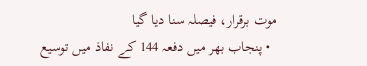موت برقرار، فیصلہ سنا دیا گیا
  • پنجاب بھر میں دفعہ 144 کے نفاذ میں توسیع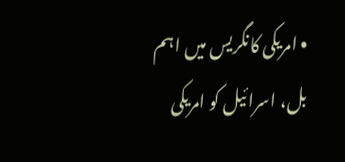• امریکی کانگریس میں اہم بل، اسرائیل کو امریکی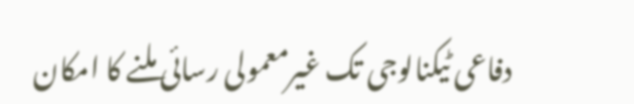دفاعی ٹیکنالوجی تک غیرمعمولی رسائی ملنے کا امکان